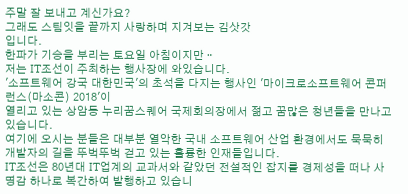주말 잘 보내고 계신가요?
그래도 스팀잇을 끝까지 사랑하며 지겨보는 김삿갓
입니다.
한파가 기승을 부리는 토요일 아침이지만ᆢ
저는 IT조선이 주최하는 행사장에 와있습니다.
'소프트웨어 강국 대한민국'의 초석을 다지는 행사인 '마이크로소프트웨어 콘퍼런스(마소콘) 2018'이
열리고 있는 상암동 누리꿈스퀘어 국제회의장에서 젊고 꿈많은 청년들을 만나고 있습니다.
여기에 오시는 분들은 대부분 열악한 국내 소프트웨어 산업 환경에서도 묵묵히 개발자의 길을 뚜벅뚜벅 걷고 있는 훌륭한 인재들입니다.
IT조선은 80년대 IT업계의 교과서와 같았던 전설적인 잡지를 경제성을 떠나 사명감 하나로 복간하여 발행하고 있습니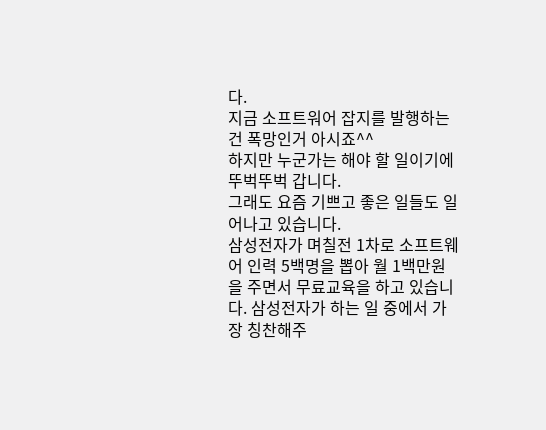다.
지금 소프트워어 잡지를 발행하는건 폭망인거 아시죠^^
하지만 누군가는 해야 할 일이기에 뚜벅뚜벅 갑니다.
그래도 요즘 기쁘고 좋은 일들도 일어나고 있습니다.
삼성전자가 며칠전 1차로 소프트웨어 인력 5백명을 뽑아 월 1백만원을 주면서 무료교육을 하고 있습니다. 삼성전자가 하는 일 중에서 가장 칭찬해주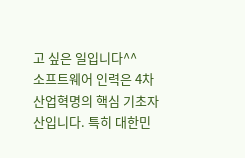고 싶은 일입니다^^
소프트웨어 인력은 4차산업혁명의 핵심 기초자산입니다. 특히 대한민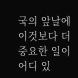국의 앞날에 이것보다 더 중요한 일이 어디 있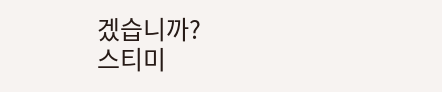겠습니까?
스티미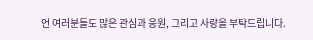언 여러분들도 많은 관심과 응원, 그리고 사랑을 부탁드립니다.